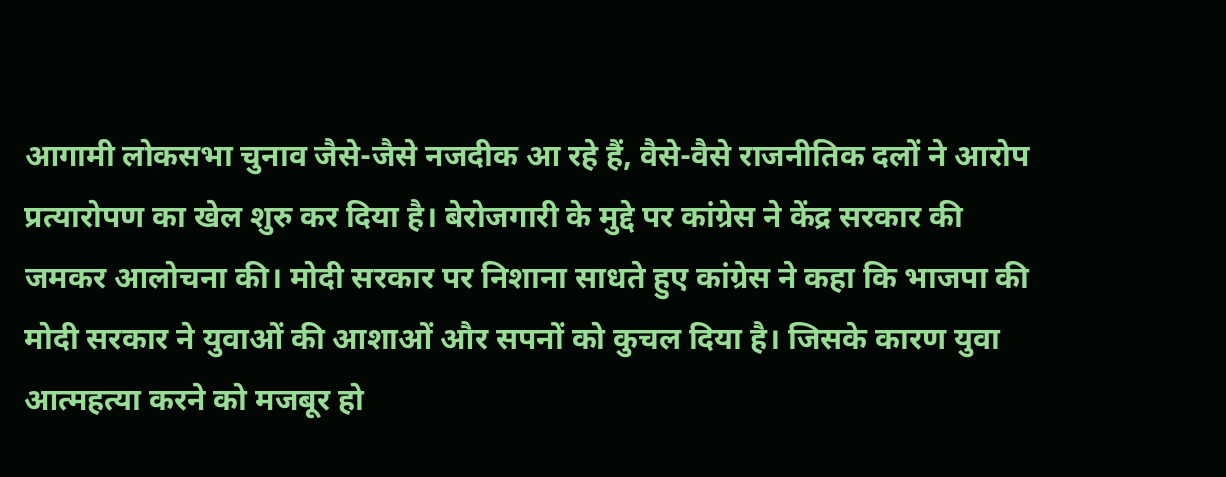आगामी लोकसभा चुनाव जैसे-जैसे नजदीक आ रहे हैं, वैसे-वैसे राजनीतिक दलों ने आरोप प्रत्यारोपण का खेल शुरु कर दिया है। बेरोजगारी के मुद्दे पर कांग्रेस ने केंद्र सरकार की जमकर आलोचना की। मोदी सरकार पर निशाना साधते हुए कांग्रेस ने कहा कि भाजपा की मोदी सरकार ने युवाओं की आशाओं और सपनों को कुचल दिया है। जिसके कारण युवा आत्महत्या करने को मजबूर हो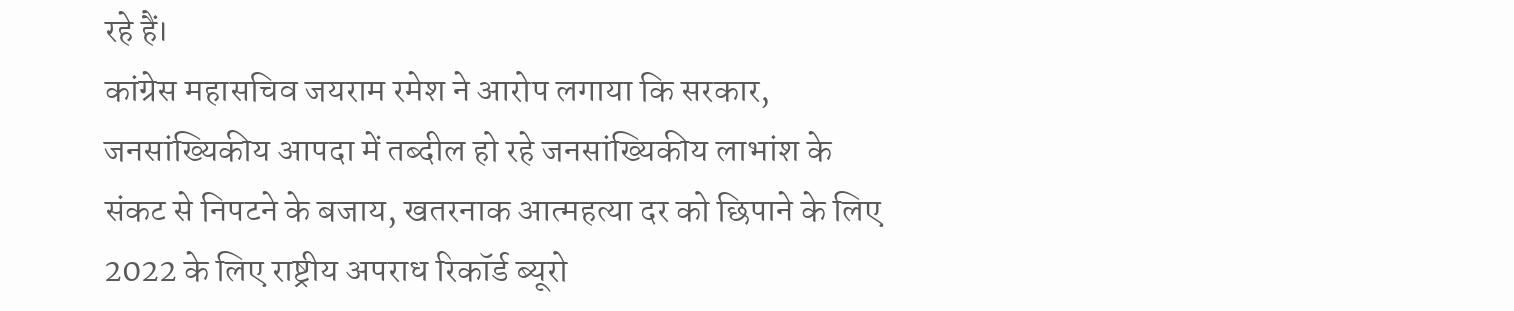रहे हैं।
कांग्रेस महासचिव जयराम रमेश ने आरोप लगाया कि सरकार, जनसांख्यिकीय आपदा में तब्दील हो रहे जनसांख्यिकीय लाभांश के संकट से निपटने के बजाय, खतरनाक आत्महत्या दर को छिपाने के लिए 2022 के लिए राष्ट्रीय अपराध रिकॉर्ड ब्यूरो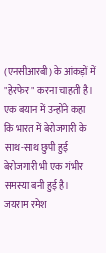(एनसीआरबी) के आंकड़ों में "हेरफेर" करना चाहती है। एक बयान में उन्होंने कहा कि भारत में बेरोजगारी के साथ-साथ छुपी हुई बेरोजगारी भी एक गंभीर समस्या बनी हुई है।
जयराम रमेश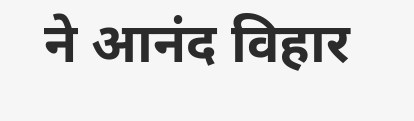ने आनंद विहार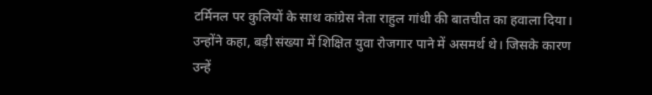टर्मिनल पर कुलियों के साथ कांग्रेस नेता राहुल गांधी की बातचीत का हवाला दिया। उन्होंने कहा, बड़ी संख्या में शिक्षित युवा रोजगार पाने में असमर्थ थे। जिसके कारण उन्हें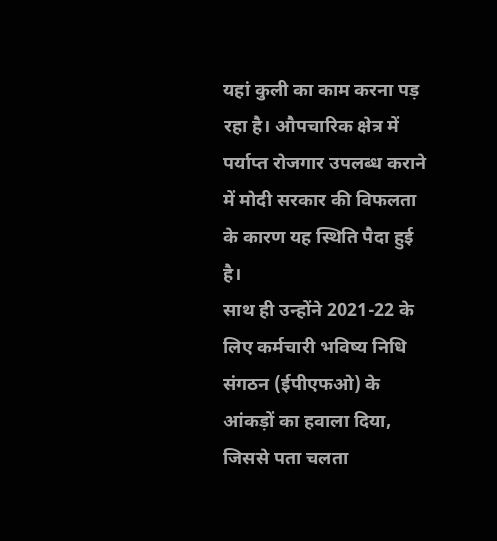यहां कुली का काम करना पड़ रहा है। औपचारिक क्षेत्र में पर्याप्त रोजगार उपलब्ध कराने में मोदी सरकार की विफलता के कारण यह स्थिति पैदा हुई है।
साथ ही उन्होंने 2021-22 के लिए कर्मचारी भविष्य निधि संगठन (ईपीएफओ) के आंकड़ों का हवाला दिया, जिससे पता चलता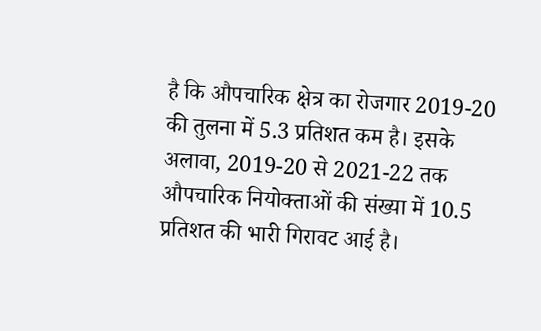है कि औपचारिक क्षेत्र का रोजगार 2019-20 की तुलना में 5.3 प्रतिशत कम है। इसके अलावा, 2019-20 से 2021-22 तक औपचारिक नियोक्ताओं की संख्या में 10.5 प्रतिशत की भारी गिरावट आई है।